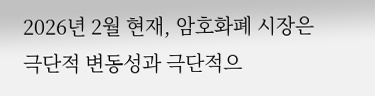2026년 2월 현재, 암호화폐 시장은 극단적 변동성과 극단적으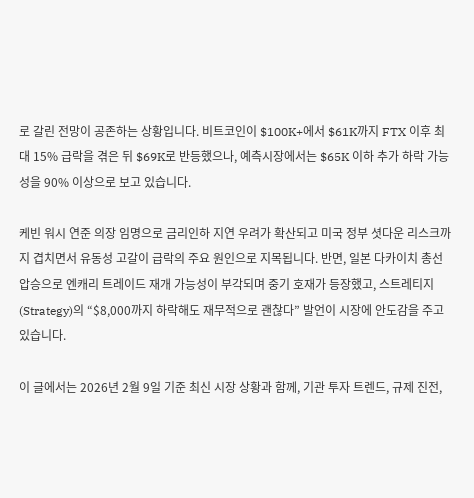로 갈린 전망이 공존하는 상황입니다. 비트코인이 $100K+에서 $61K까지 FTX 이후 최대 15% 급락을 겪은 뒤 $69K로 반등했으나, 예측시장에서는 $65K 이하 추가 하락 가능성을 90% 이상으로 보고 있습니다.

케빈 워시 연준 의장 임명으로 금리인하 지연 우려가 확산되고 미국 정부 셧다운 리스크까지 겹치면서 유동성 고갈이 급락의 주요 원인으로 지목됩니다. 반면, 일본 다카이치 총선 압승으로 엔캐리 트레이드 재개 가능성이 부각되며 중기 호재가 등장했고, 스트레티지(Strategy)의 “$8,000까지 하락해도 재무적으로 괜찮다” 발언이 시장에 안도감을 주고 있습니다.

이 글에서는 2026년 2월 9일 기준 최신 시장 상황과 함께, 기관 투자 트렌드, 규제 진전,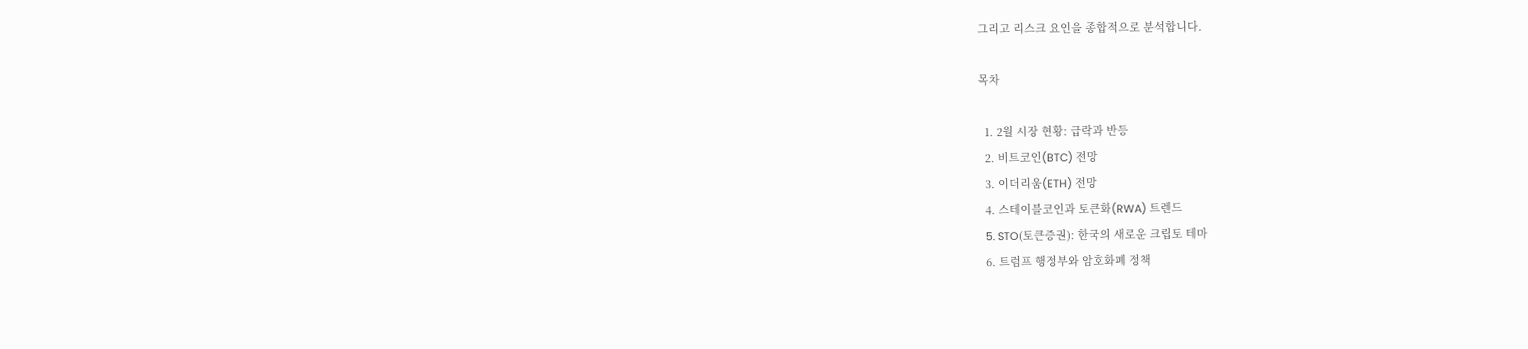그리고 리스크 요인을 종합적으로 분석합니다.

목차

  1. 2월 시장 현황: 급락과 반등
  2. 비트코인(BTC) 전망
  3. 이더리움(ETH) 전망
  4. 스테이블코인과 토큰화(RWA) 트렌드
  5. STO(토큰증권): 한국의 새로운 크립토 테마
  6. 트럼프 행정부와 암호화폐 정책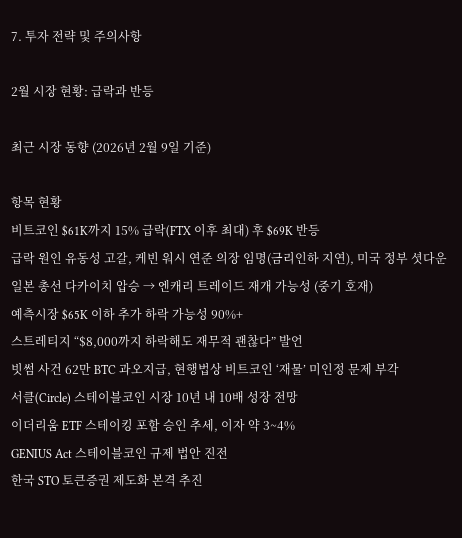7. 투자 전략 및 주의사항

2월 시장 현황: 급락과 반등

최근 시장 동향 (2026년 2월 9일 기준)

항목 현황
비트코인 $61K까지 15% 급락(FTX 이후 최대) 후 $69K 반등
급락 원인 유동성 고갈, 케빈 워시 연준 의장 임명(금리인하 지연), 미국 정부 셧다운
일본 총선 다카이치 압승 → 엔캐리 트레이드 재개 가능성 (중기 호재)
예측시장 $65K 이하 추가 하락 가능성 90%+
스트레티지 “$8,000까지 하락해도 재무적 괜찮다” 발언
빗썸 사건 62만 BTC 과오지급, 현행법상 비트코인 ‘재물’ 미인정 문제 부각
서클(Circle) 스테이블코인 시장 10년 내 10배 성장 전망
이더리움 ETF 스테이킹 포함 승인 추세, 이자 약 3~4%
GENIUS Act 스테이블코인 규제 법안 진전
한국 STO 토큰증권 제도화 본격 추진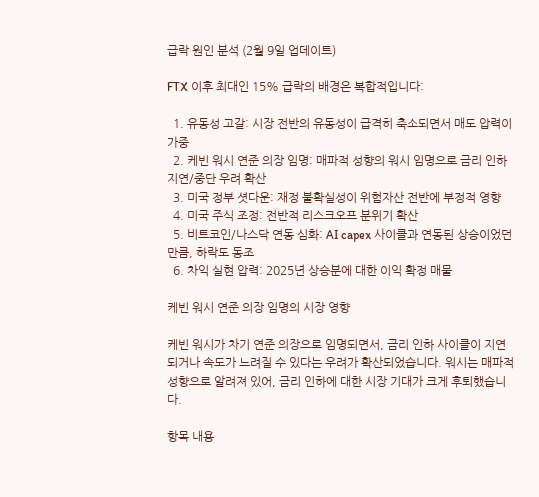급락 원인 분석 (2월 9일 업데이트)

FTX 이후 최대인 15% 급락의 배경은 복합적입니다:

  1. 유동성 고갈: 시장 전반의 유동성이 급격히 축소되면서 매도 압력이 가중
  2. 케빈 워시 연준 의장 임명: 매파적 성향의 워시 임명으로 금리 인하 지연/중단 우려 확산
  3. 미국 정부 셧다운: 재정 불확실성이 위험자산 전반에 부정적 영향
  4. 미국 주식 조정: 전반적 리스크오프 분위기 확산
  5. 비트코인/나스닥 연동 심화: AI capex 사이클과 연동된 상승이었던 만큼, 하락도 동조
  6. 차익 실현 압력: 2025년 상승분에 대한 이익 확정 매물

케빈 워시 연준 의장 임명의 시장 영향

케빈 워시가 차기 연준 의장으로 임명되면서, 금리 인하 사이클이 지연되거나 속도가 느려질 수 있다는 우려가 확산되었습니다. 워시는 매파적 성향으로 알려져 있어, 금리 인하에 대한 시장 기대가 크게 후퇴했습니다.

항목 내용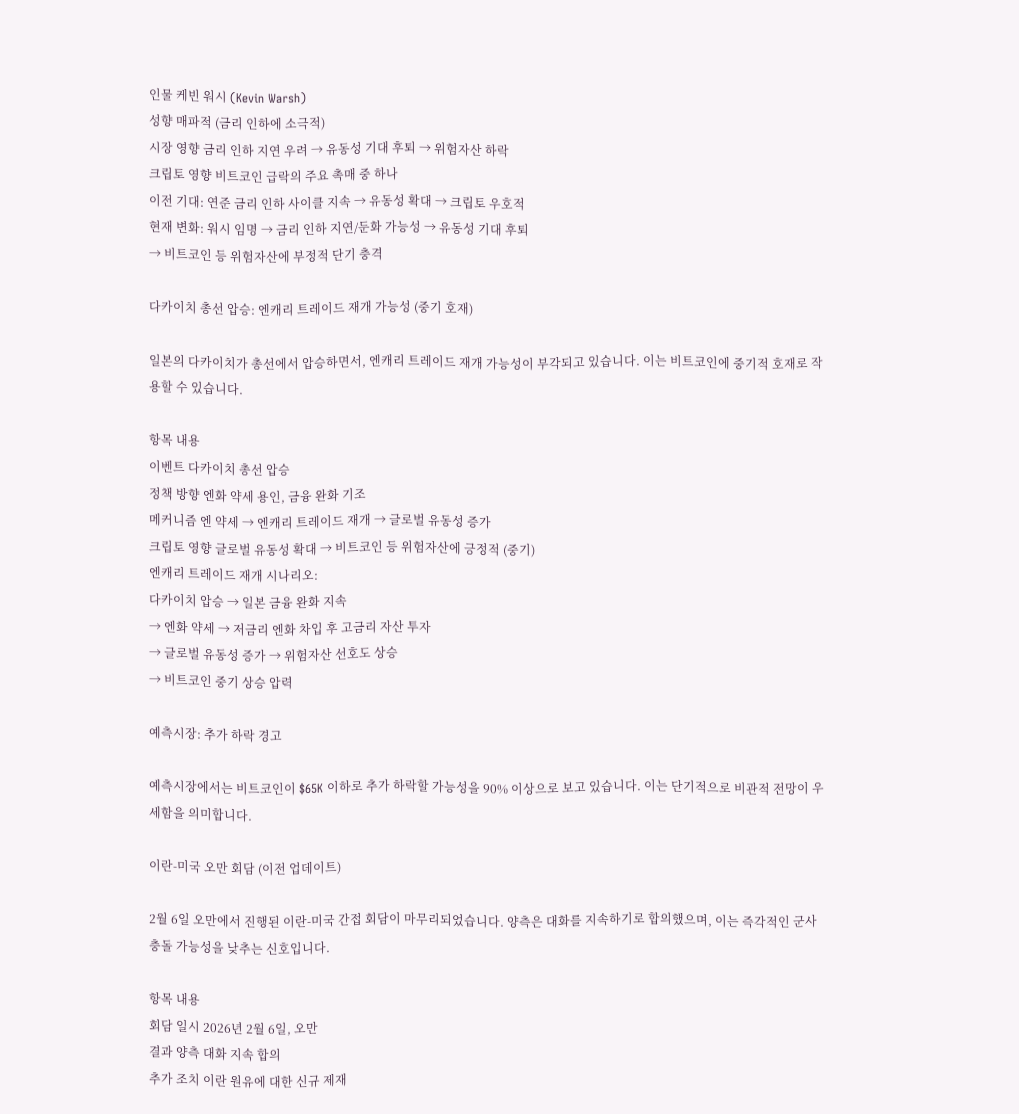인물 케빈 워시 (Kevin Warsh)
성향 매파적 (금리 인하에 소극적)
시장 영향 금리 인하 지연 우려 → 유동성 기대 후퇴 → 위험자산 하락
크립토 영향 비트코인 급락의 주요 촉매 중 하나
이전 기대: 연준 금리 인하 사이클 지속 → 유동성 확대 → 크립토 우호적
현재 변화: 워시 임명 → 금리 인하 지연/둔화 가능성 → 유동성 기대 후퇴
→ 비트코인 등 위험자산에 부정적 단기 충격

다카이치 총선 압승: 엔캐리 트레이드 재개 가능성 (중기 호재)

일본의 다카이치가 총선에서 압승하면서, 엔캐리 트레이드 재개 가능성이 부각되고 있습니다. 이는 비트코인에 중기적 호재로 작용할 수 있습니다.

항목 내용
이벤트 다카이치 총선 압승
정책 방향 엔화 약세 용인, 금융 완화 기조
메커니즘 엔 약세 → 엔캐리 트레이드 재개 → 글로벌 유동성 증가
크립토 영향 글로벌 유동성 확대 → 비트코인 등 위험자산에 긍정적 (중기)
엔캐리 트레이드 재개 시나리오:
다카이치 압승 → 일본 금융 완화 지속
→ 엔화 약세 → 저금리 엔화 차입 후 고금리 자산 투자
→ 글로벌 유동성 증가 → 위험자산 선호도 상승
→ 비트코인 중기 상승 압력

예측시장: 추가 하락 경고

예측시장에서는 비트코인이 $65K 이하로 추가 하락할 가능성을 90% 이상으로 보고 있습니다. 이는 단기적으로 비관적 전망이 우세함을 의미합니다.

이란-미국 오만 회담 (이전 업데이트)

2월 6일 오만에서 진행된 이란-미국 간접 회담이 마무리되었습니다. 양측은 대화를 지속하기로 합의했으며, 이는 즉각적인 군사 충돌 가능성을 낮추는 신호입니다.

항목 내용
회담 일시 2026년 2월 6일, 오만
결과 양측 대화 지속 합의
추가 조치 이란 원유에 대한 신규 제재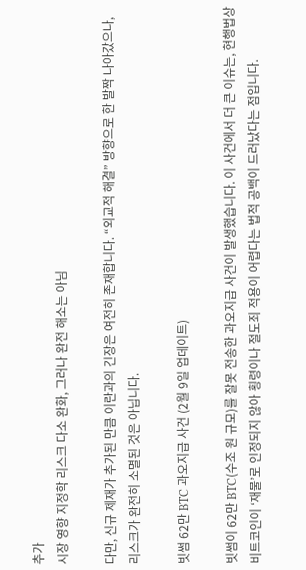추가
시장 영향 지정학 리스크 다소 완화, 그러나 완전 해소는 아님

다만, 신규 제재가 추가된 만큼 이란과의 긴장은 여전히 존재합니다. “외교적 해결” 방향으로 한 발짝 나아갔으나, 리스크가 완전히 소멸된 것은 아닙니다.

빗썸 62만 BTC 과오지급 사건 (2월 9일 업데이트)

빗썸이 62만 BTC(수조 원 규모)를 잘못 전송한 과오지급 사건이 발생했습니다. 이 사건에서 더 큰 이슈는, 현행법상 비트코인이 ‘재물’로 인정되지 않아 횡령이나 절도죄 적용이 어렵다는 법적 공백이 드러났다는 점입니다.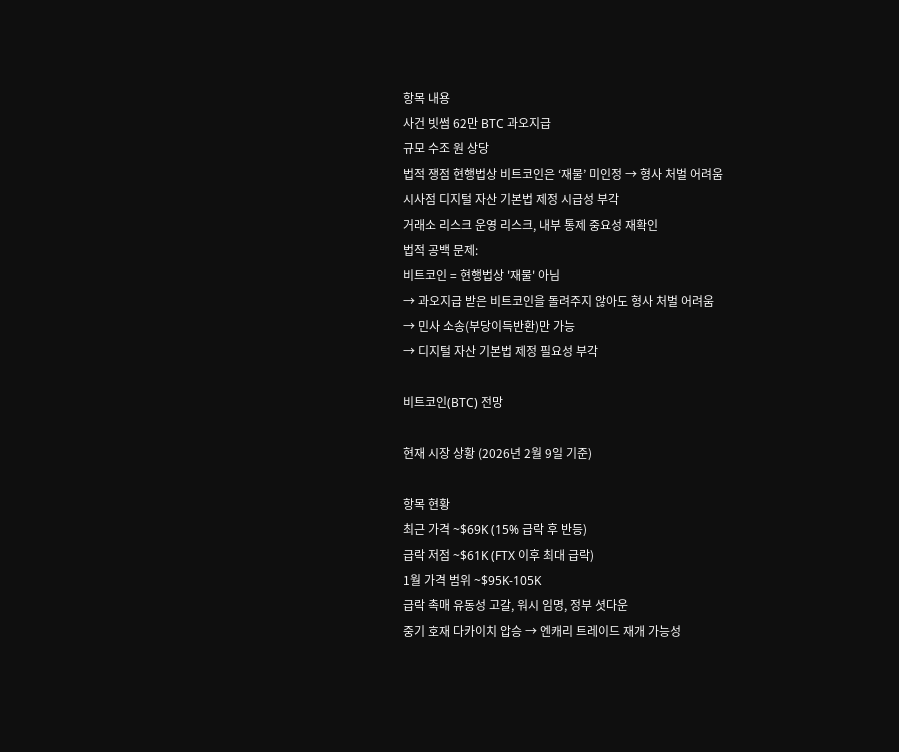항목 내용
사건 빗썸 62만 BTC 과오지급
규모 수조 원 상당
법적 쟁점 현행법상 비트코인은 ‘재물’ 미인정 → 형사 처벌 어려움
시사점 디지털 자산 기본법 제정 시급성 부각
거래소 리스크 운영 리스크, 내부 통제 중요성 재확인
법적 공백 문제:
비트코인 = 현행법상 '재물' 아님
→ 과오지급 받은 비트코인을 돌려주지 않아도 형사 처벌 어려움
→ 민사 소송(부당이득반환)만 가능
→ 디지털 자산 기본법 제정 필요성 부각

비트코인(BTC) 전망

현재 시장 상황 (2026년 2월 9일 기준)

항목 현황
최근 가격 ~$69K (15% 급락 후 반등)
급락 저점 ~$61K (FTX 이후 최대 급락)
1월 가격 범위 ~$95K-105K
급락 촉매 유동성 고갈, 워시 임명, 정부 셧다운
중기 호재 다카이치 압승 → 엔캐리 트레이드 재개 가능성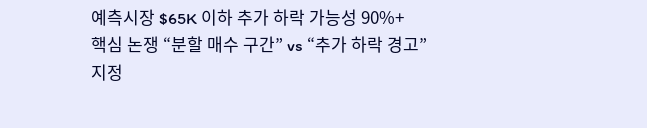예측시장 $65K 이하 추가 하락 가능성 90%+
핵심 논쟁 “분할 매수 구간” vs “추가 하락 경고”
지정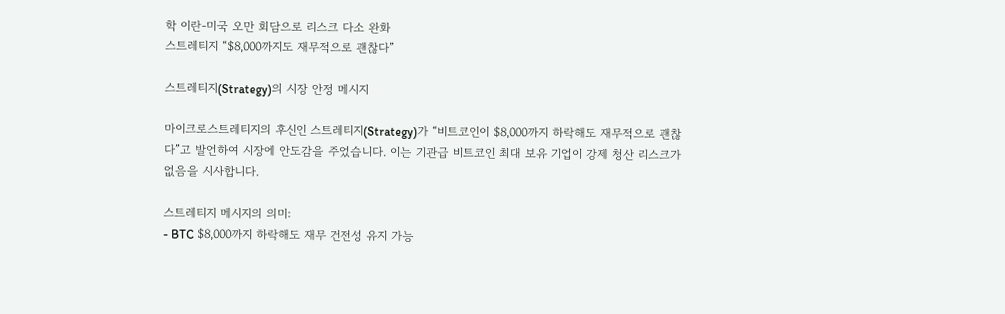학 이란-미국 오만 회담으로 리스크 다소 완화
스트레티지 “$8,000까지도 재무적으로 괜찮다”

스트레티지(Strategy)의 시장 안정 메시지

마이크로스트레티지의 후신인 스트레티지(Strategy)가 “비트코인이 $8,000까지 하락해도 재무적으로 괜찮다”고 발언하여 시장에 안도감을 주었습니다. 이는 기관급 비트코인 최대 보유 기업이 강제 청산 리스크가 없음을 시사합니다.

스트레티지 메시지의 의미:
- BTC $8,000까지 하락해도 재무 건전성 유지 가능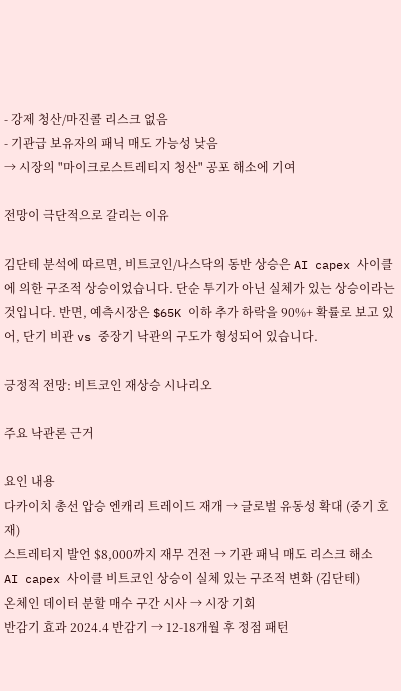- 강제 청산/마진콜 리스크 없음
- 기관급 보유자의 패닉 매도 가능성 낮음
→ 시장의 "마이크로스트레티지 청산" 공포 해소에 기여

전망이 극단적으로 갈리는 이유

김단테 분석에 따르면, 비트코인/나스닥의 동반 상승은 AI capex 사이클에 의한 구조적 상승이었습니다. 단순 투기가 아닌 실체가 있는 상승이라는 것입니다. 반면, 예측시장은 $65K 이하 추가 하락을 90%+ 확률로 보고 있어, 단기 비관 vs 중장기 낙관의 구도가 형성되어 있습니다.

긍정적 전망: 비트코인 재상승 시나리오

주요 낙관론 근거

요인 내용
다카이치 총선 압승 엔캐리 트레이드 재개 → 글로벌 유동성 확대 (중기 호재)
스트레티지 발언 $8,000까지 재무 건전 → 기관 패닉 매도 리스크 해소
AI capex 사이클 비트코인 상승이 실체 있는 구조적 변화 (김단테)
온체인 데이터 분할 매수 구간 시사 → 시장 기회
반감기 효과 2024.4 반감기 → 12-18개월 후 정점 패턴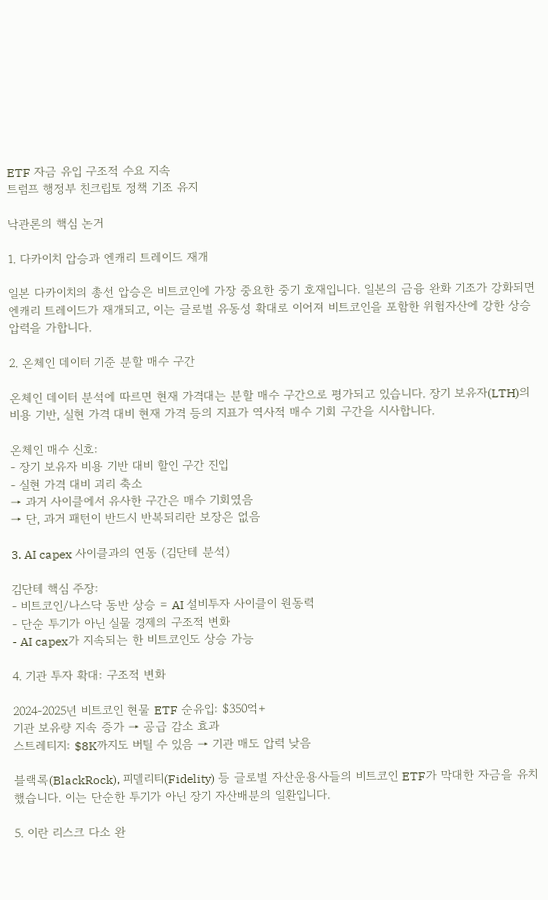ETF 자금 유입 구조적 수요 지속
트럼프 행정부 친크립토 정책 기조 유지

낙관론의 핵심 논거

1. 다카이치 압승과 엔캐리 트레이드 재개

일본 다카이치의 총선 압승은 비트코인에 가장 중요한 중기 호재입니다. 일본의 금융 완화 기조가 강화되면 엔캐리 트레이드가 재개되고, 이는 글로벌 유동성 확대로 이어져 비트코인을 포함한 위험자산에 강한 상승 압력을 가합니다.

2. 온체인 데이터 기준 분할 매수 구간

온체인 데이터 분석에 따르면 현재 가격대는 분할 매수 구간으로 평가되고 있습니다. 장기 보유자(LTH)의 비용 기반, 실현 가격 대비 현재 가격 등의 지표가 역사적 매수 기회 구간을 시사합니다.

온체인 매수 신호:
- 장기 보유자 비용 기반 대비 할인 구간 진입
- 실현 가격 대비 괴리 축소
→ 과거 사이클에서 유사한 구간은 매수 기회였음
→ 단, 과거 패턴이 반드시 반복되리란 보장은 없음

3. AI capex 사이클과의 연동 (김단테 분석)

김단테 핵심 주장:
- 비트코인/나스닥 동반 상승 = AI 설비투자 사이클이 원동력
- 단순 투기가 아닌 실물 경제의 구조적 변화
- AI capex가 지속되는 한 비트코인도 상승 가능

4. 기관 투자 확대: 구조적 변화

2024-2025년 비트코인 현물 ETF 순유입: $350억+
기관 보유량 지속 증가 → 공급 감소 효과
스트레티지: $8K까지도 버틸 수 있음 → 기관 매도 압력 낮음

블랙록(BlackRock), 피델리티(Fidelity) 등 글로벌 자산운용사들의 비트코인 ETF가 막대한 자금을 유치했습니다. 이는 단순한 투기가 아닌 장기 자산배분의 일환입니다.

5. 이란 리스크 다소 완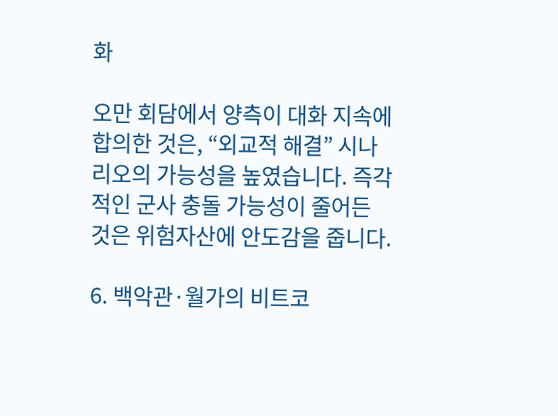화

오만 회담에서 양측이 대화 지속에 합의한 것은, “외교적 해결” 시나리오의 가능성을 높였습니다. 즉각적인 군사 충돌 가능성이 줄어든 것은 위험자산에 안도감을 줍니다.

6. 백악관·월가의 비트코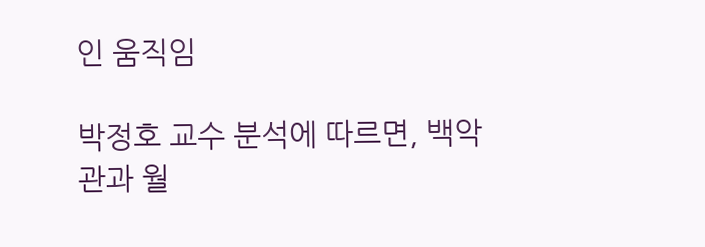인 움직임

박정호 교수 분석에 따르면, 백악관과 월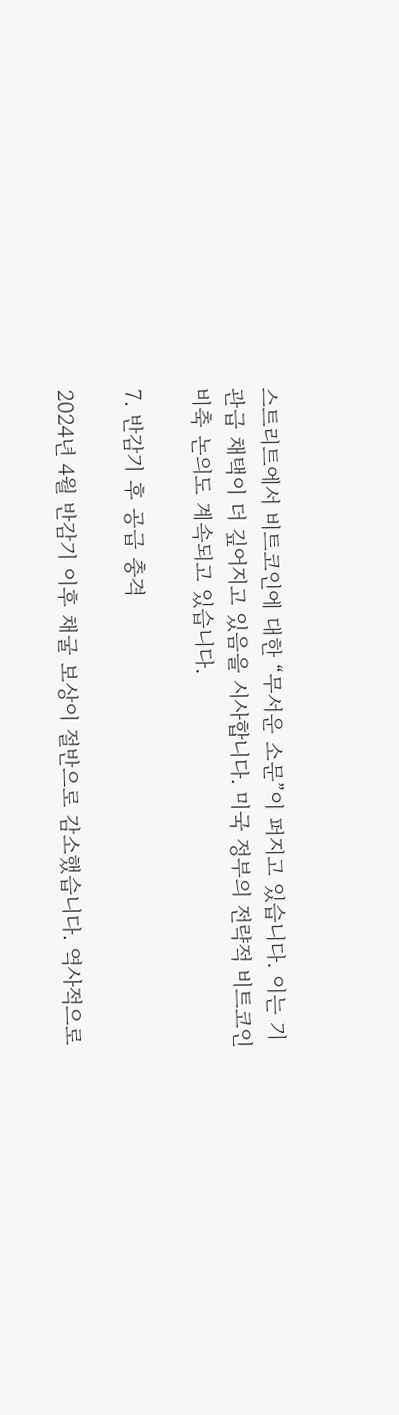스트리트에서 비트코인에 대한 “무서운 소문”이 퍼지고 있습니다. 이는 기관급 채택이 더 깊어지고 있음을 시사합니다. 미국 정부의 전략적 비트코인 비축 논의도 계속되고 있습니다.

7. 반감기 후 공급 충격

2024년 4월 반감기 이후 채굴 보상이 절반으로 감소했습니다. 역사적으로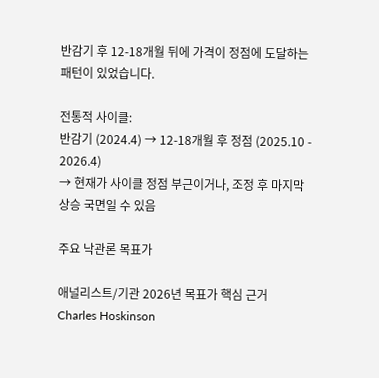반감기 후 12-18개월 뒤에 가격이 정점에 도달하는 패턴이 있었습니다.

전통적 사이클:
반감기 (2024.4) → 12-18개월 후 정점 (2025.10 - 2026.4)
→ 현재가 사이클 정점 부근이거나, 조정 후 마지막 상승 국면일 수 있음

주요 낙관론 목표가

애널리스트/기관 2026년 목표가 핵심 근거
Charles Hoskinson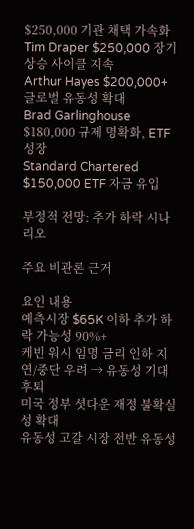$250,000 기관 채택 가속화
Tim Draper $250,000 장기 상승 사이클 지속
Arthur Hayes $200,000+ 글로벌 유동성 확대
Brad Garlinghouse $180,000 규제 명확화, ETF 성장
Standard Chartered $150,000 ETF 자금 유입

부정적 전망: 추가 하락 시나리오

주요 비관론 근거

요인 내용
예측시장 $65K 이하 추가 하락 가능성 90%+
케빈 워시 임명 금리 인하 지연/중단 우려 → 유동성 기대 후퇴
미국 정부 셧다운 재정 불확실성 확대
유동성 고갈 시장 전반 유동성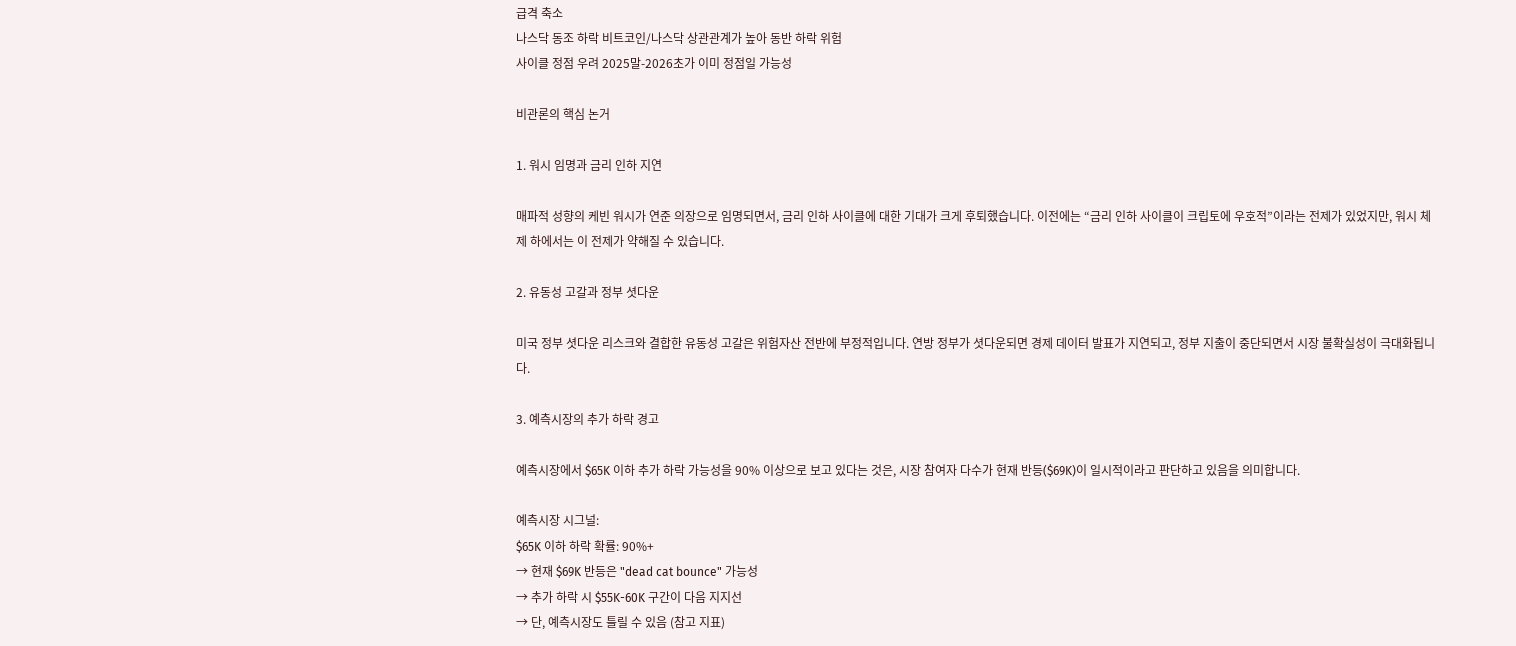급격 축소
나스닥 동조 하락 비트코인/나스닥 상관관계가 높아 동반 하락 위험
사이클 정점 우려 2025말-2026초가 이미 정점일 가능성

비관론의 핵심 논거

1. 워시 임명과 금리 인하 지연

매파적 성향의 케빈 워시가 연준 의장으로 임명되면서, 금리 인하 사이클에 대한 기대가 크게 후퇴했습니다. 이전에는 “금리 인하 사이클이 크립토에 우호적”이라는 전제가 있었지만, 워시 체제 하에서는 이 전제가 약해질 수 있습니다.

2. 유동성 고갈과 정부 셧다운

미국 정부 셧다운 리스크와 결합한 유동성 고갈은 위험자산 전반에 부정적입니다. 연방 정부가 셧다운되면 경제 데이터 발표가 지연되고, 정부 지출이 중단되면서 시장 불확실성이 극대화됩니다.

3. 예측시장의 추가 하락 경고

예측시장에서 $65K 이하 추가 하락 가능성을 90% 이상으로 보고 있다는 것은, 시장 참여자 다수가 현재 반등($69K)이 일시적이라고 판단하고 있음을 의미합니다.

예측시장 시그널:
$65K 이하 하락 확률: 90%+
→ 현재 $69K 반등은 "dead cat bounce" 가능성
→ 추가 하락 시 $55K-60K 구간이 다음 지지선
→ 단, 예측시장도 틀릴 수 있음 (참고 지표)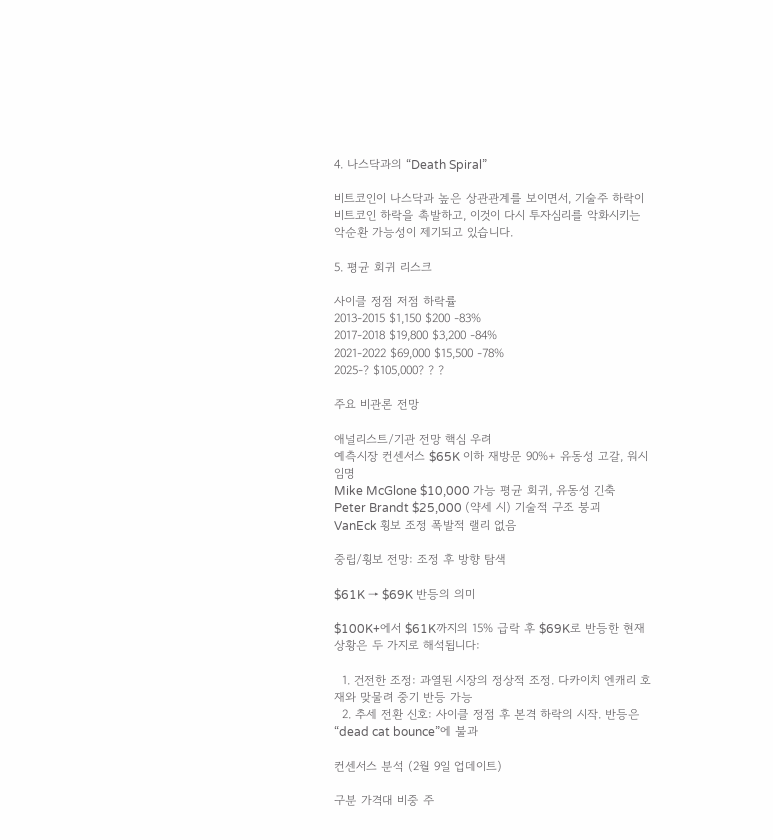4. 나스닥과의 “Death Spiral”

비트코인이 나스닥과 높은 상관관계를 보이면서, 기술주 하락이 비트코인 하락을 촉발하고, 이것이 다시 투자심리를 악화시키는 악순환 가능성이 제기되고 있습니다.

5. 평균 회귀 리스크

사이클 정점 저점 하락률
2013-2015 $1,150 $200 -83%
2017-2018 $19,800 $3,200 -84%
2021-2022 $69,000 $15,500 -78%
2025-? $105,000? ? ?

주요 비관론 전망

애널리스트/기관 전망 핵심 우려
예측시장 컨센서스 $65K 이하 재방문 90%+ 유동성 고갈, 워시 임명
Mike McGlone $10,000 가능 평균 회귀, 유동성 긴축
Peter Brandt $25,000 (약세 시) 기술적 구조 붕괴
VanEck 횡보 조정 폭발적 랠리 없음

중립/횡보 전망: 조정 후 방향 탐색

$61K → $69K 반등의 의미

$100K+에서 $61K까지의 15% 급락 후 $69K로 반등한 현재 상황은 두 가지로 해석됩니다:

  1. 건전한 조정: 과열된 시장의 정상적 조정. 다카이치 엔캐리 호재와 맞물려 중기 반등 가능
  2. 추세 전환 신호: 사이클 정점 후 본격 하락의 시작. 반등은 “dead cat bounce”에 불과

컨센서스 분석 (2월 9일 업데이트)

구분 가격대 비중 주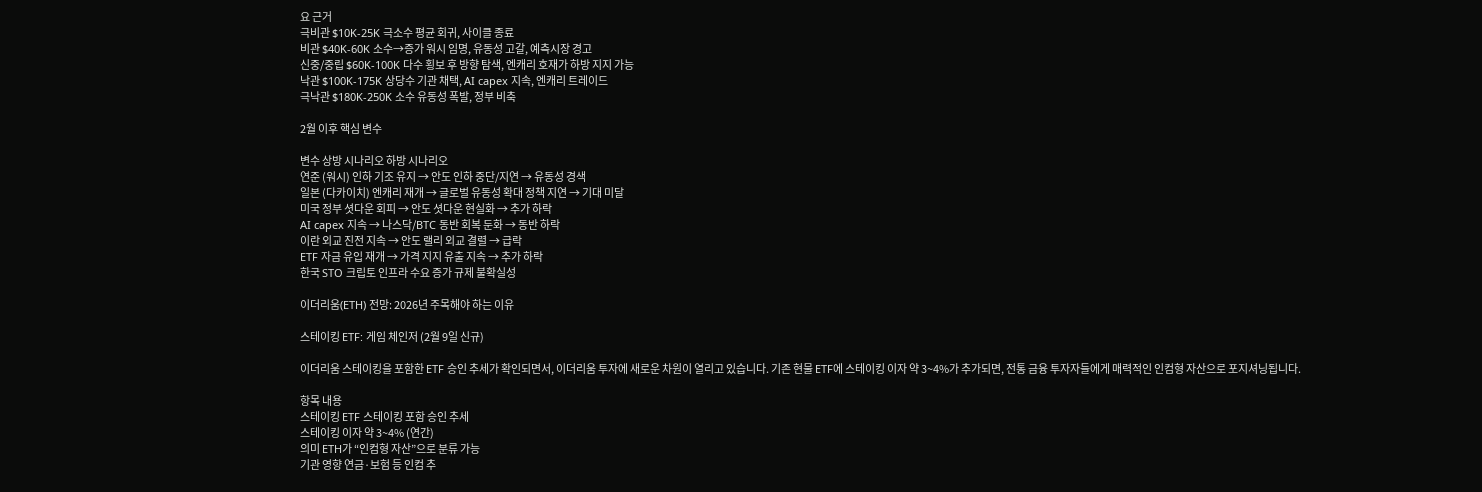요 근거
극비관 $10K-25K 극소수 평균 회귀, 사이클 종료
비관 $40K-60K 소수→증가 워시 임명, 유동성 고갈, 예측시장 경고
신중/중립 $60K-100K 다수 횡보 후 방향 탐색, 엔캐리 호재가 하방 지지 가능
낙관 $100K-175K 상당수 기관 채택, AI capex 지속, 엔캐리 트레이드
극낙관 $180K-250K 소수 유동성 폭발, 정부 비축

2월 이후 핵심 변수

변수 상방 시나리오 하방 시나리오
연준 (워시) 인하 기조 유지 → 안도 인하 중단/지연 → 유동성 경색
일본 (다카이치) 엔캐리 재개 → 글로벌 유동성 확대 정책 지연 → 기대 미달
미국 정부 셧다운 회피 → 안도 셧다운 현실화 → 추가 하락
AI capex 지속 → 나스닥/BTC 동반 회복 둔화 → 동반 하락
이란 외교 진전 지속 → 안도 랠리 외교 결렬 → 급락
ETF 자금 유입 재개 → 가격 지지 유출 지속 → 추가 하락
한국 STO 크립토 인프라 수요 증가 규제 불확실성

이더리움(ETH) 전망: 2026년 주목해야 하는 이유

스테이킹 ETF: 게임 체인저 (2월 9일 신규)

이더리움 스테이킹을 포함한 ETF 승인 추세가 확인되면서, 이더리움 투자에 새로운 차원이 열리고 있습니다. 기존 현물 ETF에 스테이킹 이자 약 3~4%가 추가되면, 전통 금융 투자자들에게 매력적인 인컴형 자산으로 포지셔닝됩니다.

항목 내용
스테이킹 ETF 스테이킹 포함 승인 추세
스테이킹 이자 약 3~4% (연간)
의미 ETH가 “인컴형 자산”으로 분류 가능
기관 영향 연금·보험 등 인컴 추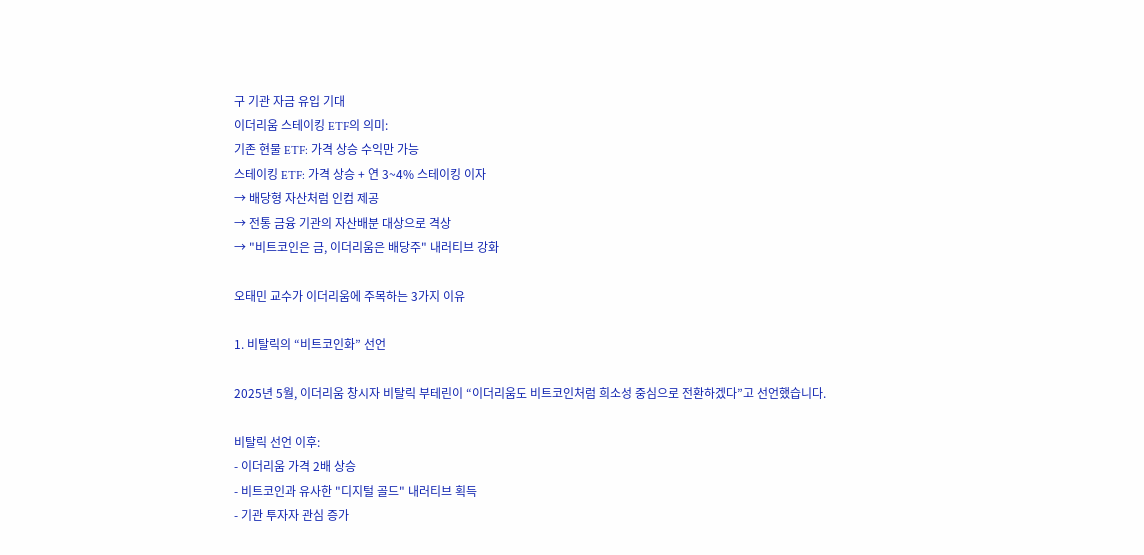구 기관 자금 유입 기대
이더리움 스테이킹 ETF의 의미:
기존 현물 ETF: 가격 상승 수익만 가능
스테이킹 ETF: 가격 상승 + 연 3~4% 스테이킹 이자
→ 배당형 자산처럼 인컴 제공
→ 전통 금융 기관의 자산배분 대상으로 격상
→ "비트코인은 금, 이더리움은 배당주" 내러티브 강화

오태민 교수가 이더리움에 주목하는 3가지 이유

1. 비탈릭의 “비트코인화” 선언

2025년 5월, 이더리움 창시자 비탈릭 부테린이 “이더리움도 비트코인처럼 희소성 중심으로 전환하겠다”고 선언했습니다.

비탈릭 선언 이후:
- 이더리움 가격 2배 상승
- 비트코인과 유사한 "디지털 골드" 내러티브 획득
- 기관 투자자 관심 증가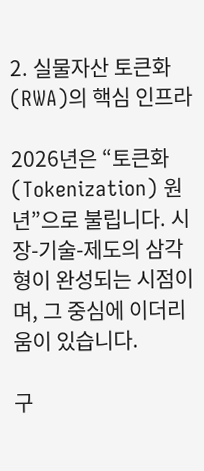2. 실물자산 토큰화(RWA)의 핵심 인프라

2026년은 “토큰화(Tokenization) 원년”으로 불립니다. 시장-기술-제도의 삼각형이 완성되는 시점이며, 그 중심에 이더리움이 있습니다.

구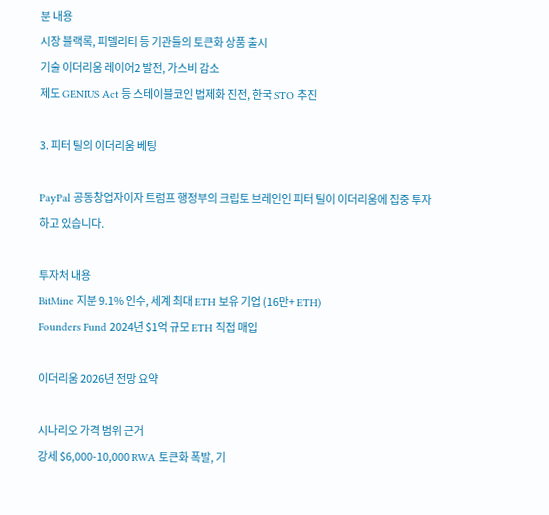분 내용
시장 블랙록, 피델리티 등 기관들의 토큰화 상품 출시
기술 이더리움 레이어2 발전, 가스비 감소
제도 GENIUS Act 등 스테이블코인 법제화 진전, 한국 STO 추진

3. 피터 틸의 이더리움 베팅

PayPal 공동창업자이자 트럼프 행정부의 크립토 브레인인 피터 틸이 이더리움에 집중 투자하고 있습니다.

투자처 내용
BitMine 지분 9.1% 인수, 세계 최대 ETH 보유 기업 (16만+ ETH)
Founders Fund 2024년 $1억 규모 ETH 직접 매입

이더리움 2026년 전망 요약

시나리오 가격 범위 근거
강세 $6,000-10,000 RWA 토큰화 폭발, 기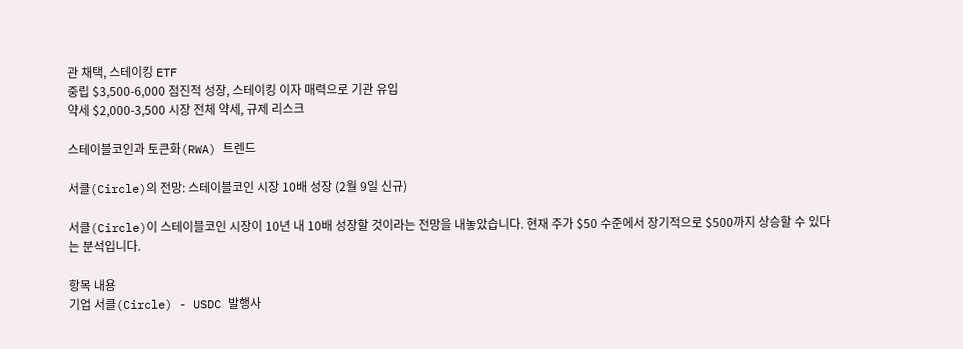관 채택, 스테이킹 ETF
중립 $3,500-6,000 점진적 성장, 스테이킹 이자 매력으로 기관 유입
약세 $2,000-3,500 시장 전체 약세, 규제 리스크

스테이블코인과 토큰화(RWA) 트렌드

서클(Circle)의 전망: 스테이블코인 시장 10배 성장 (2월 9일 신규)

서클(Circle)이 스테이블코인 시장이 10년 내 10배 성장할 것이라는 전망을 내놓았습니다. 현재 주가 $50 수준에서 장기적으로 $500까지 상승할 수 있다는 분석입니다.

항목 내용
기업 서클(Circle) - USDC 발행사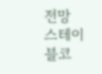전망 스테이블코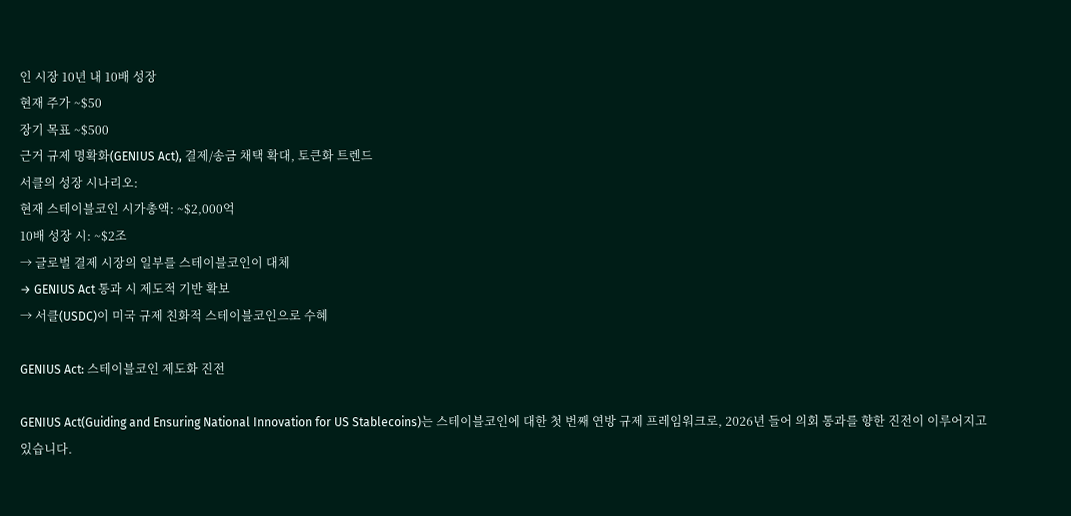인 시장 10년 내 10배 성장
현재 주가 ~$50
장기 목표 ~$500
근거 규제 명확화(GENIUS Act), 결제/송금 채택 확대, 토큰화 트렌드
서클의 성장 시나리오:
현재 스테이블코인 시가총액: ~$2,000억
10배 성장 시: ~$2조
→ 글로벌 결제 시장의 일부를 스테이블코인이 대체
→ GENIUS Act 통과 시 제도적 기반 확보
→ 서클(USDC)이 미국 규제 친화적 스테이블코인으로 수혜

GENIUS Act: 스테이블코인 제도화 진전

GENIUS Act(Guiding and Ensuring National Innovation for US Stablecoins)는 스테이블코인에 대한 첫 번째 연방 규제 프레임워크로, 2026년 들어 의회 통과를 향한 진전이 이루어지고 있습니다.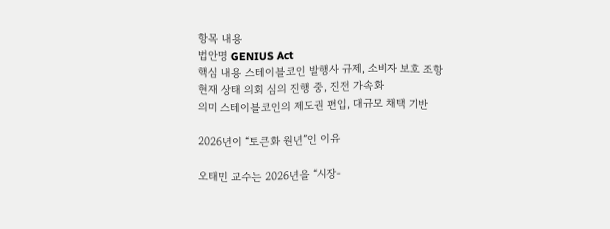항목 내용
법안명 GENIUS Act
핵심 내용 스테이블코인 발행사 규제, 소비자 보호 조항
현재 상태 의회 심의 진행 중, 진전 가속화
의미 스테이블코인의 제도권 편입, 대규모 채택 기반

2026년이 “토큰화 원년”인 이유

오태민 교수는 2026년을 “시장-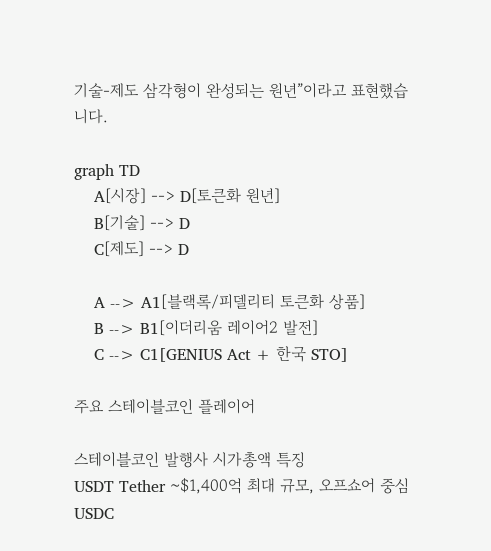기술-제도 삼각형이 완성되는 원년”이라고 표현했습니다.

graph TD
    A[시장] --> D[토큰화 원년]
    B[기술] --> D
    C[제도] --> D

    A --> A1[블랙록/피델리티 토큰화 상품]
    B --> B1[이더리움 레이어2 발전]
    C --> C1[GENIUS Act + 한국 STO]

주요 스테이블코인 플레이어

스테이블코인 발행사 시가총액 특징
USDT Tether ~$1,400억 최대 규모, 오프쇼어 중심
USDC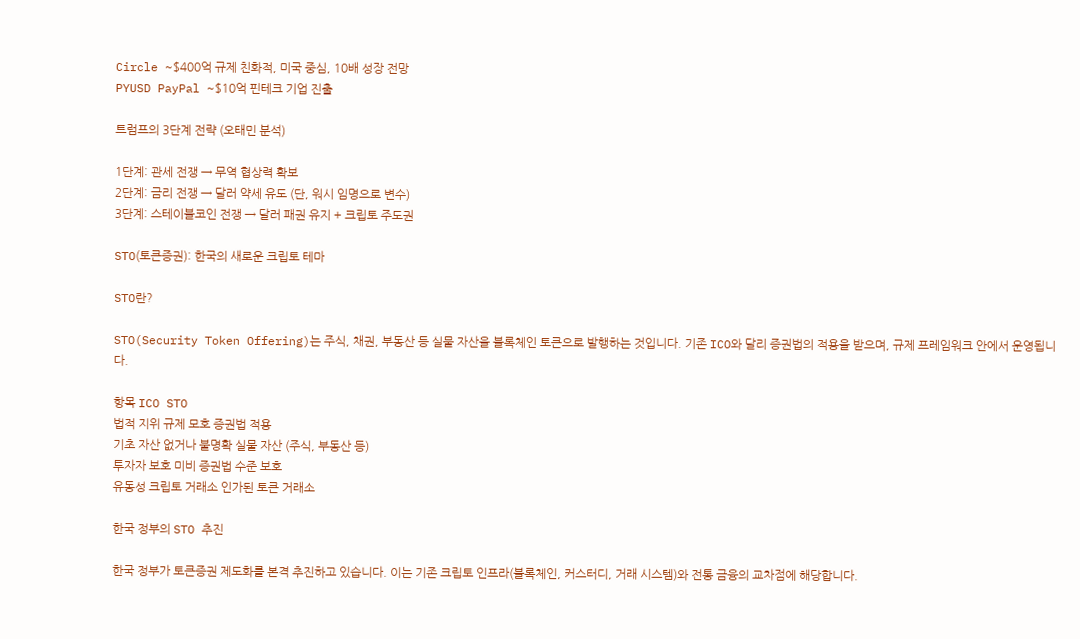Circle ~$400억 규제 친화적, 미국 중심, 10배 성장 전망
PYUSD PayPal ~$10억 핀테크 기업 진출

트럼프의 3단계 전략 (오태민 분석)

1단계: 관세 전쟁 → 무역 협상력 확보
2단계: 금리 전쟁 → 달러 약세 유도 (단, 워시 임명으로 변수)
3단계: 스테이블코인 전쟁 → 달러 패권 유지 + 크립토 주도권

STO(토큰증권): 한국의 새로운 크립토 테마

STO란?

STO(Security Token Offering)는 주식, 채권, 부동산 등 실물 자산을 블록체인 토큰으로 발행하는 것입니다. 기존 ICO와 달리 증권법의 적용을 받으며, 규제 프레임워크 안에서 운영됩니다.

항목 ICO STO
법적 지위 규제 모호 증권법 적용
기초 자산 없거나 불명확 실물 자산 (주식, 부동산 등)
투자자 보호 미비 증권법 수준 보호
유동성 크립토 거래소 인가된 토큰 거래소

한국 정부의 STO 추진

한국 정부가 토큰증권 제도화를 본격 추진하고 있습니다. 이는 기존 크립토 인프라(블록체인, 커스터디, 거래 시스템)와 전통 금융의 교차점에 해당합니다.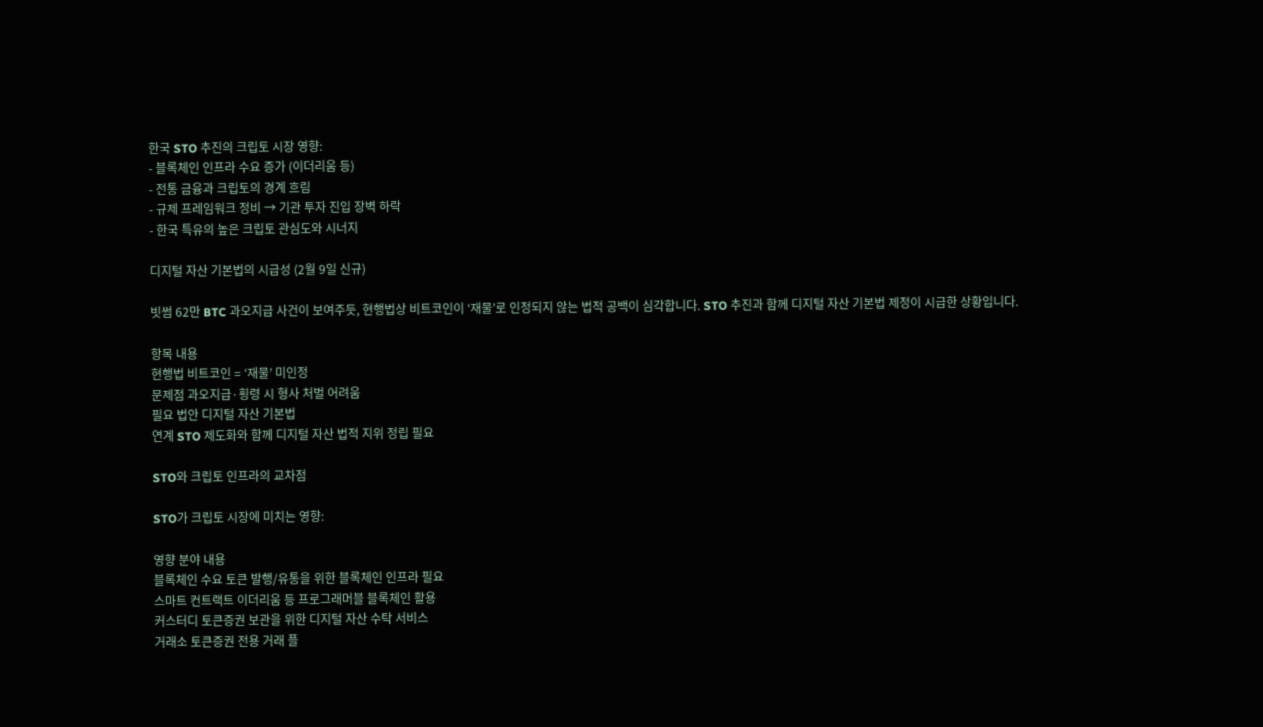한국 STO 추진의 크립토 시장 영향:
- 블록체인 인프라 수요 증가 (이더리움 등)
- 전통 금융과 크립토의 경계 흐림
- 규제 프레임워크 정비 → 기관 투자 진입 장벽 하락
- 한국 특유의 높은 크립토 관심도와 시너지

디지털 자산 기본법의 시급성 (2월 9일 신규)

빗썸 62만 BTC 과오지급 사건이 보여주듯, 현행법상 비트코인이 ‘재물’로 인정되지 않는 법적 공백이 심각합니다. STO 추진과 함께 디지털 자산 기본법 제정이 시급한 상황입니다.

항목 내용
현행법 비트코인 = ‘재물’ 미인정
문제점 과오지급·횡령 시 형사 처벌 어려움
필요 법안 디지털 자산 기본법
연계 STO 제도화와 함께 디지털 자산 법적 지위 정립 필요

STO와 크립토 인프라의 교차점

STO가 크립토 시장에 미치는 영향:

영향 분야 내용
블록체인 수요 토큰 발행/유통을 위한 블록체인 인프라 필요
스마트 컨트랙트 이더리움 등 프로그래머블 블록체인 활용
커스터디 토큰증권 보관을 위한 디지털 자산 수탁 서비스
거래소 토큰증권 전용 거래 플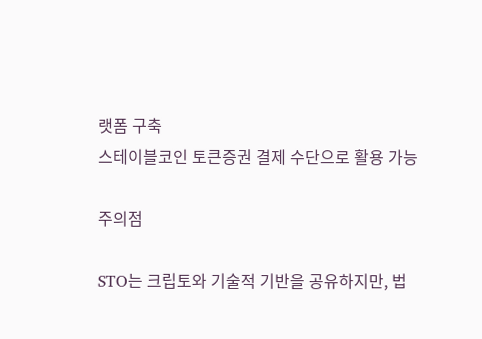랫폼 구축
스테이블코인 토큰증권 결제 수단으로 활용 가능

주의점

STO는 크립토와 기술적 기반을 공유하지만, 법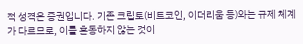적 성격은 증권입니다. 기존 크립토(비트코인, 이더리움 등)와는 규제 체계가 다르므로, 이를 혼동하지 않는 것이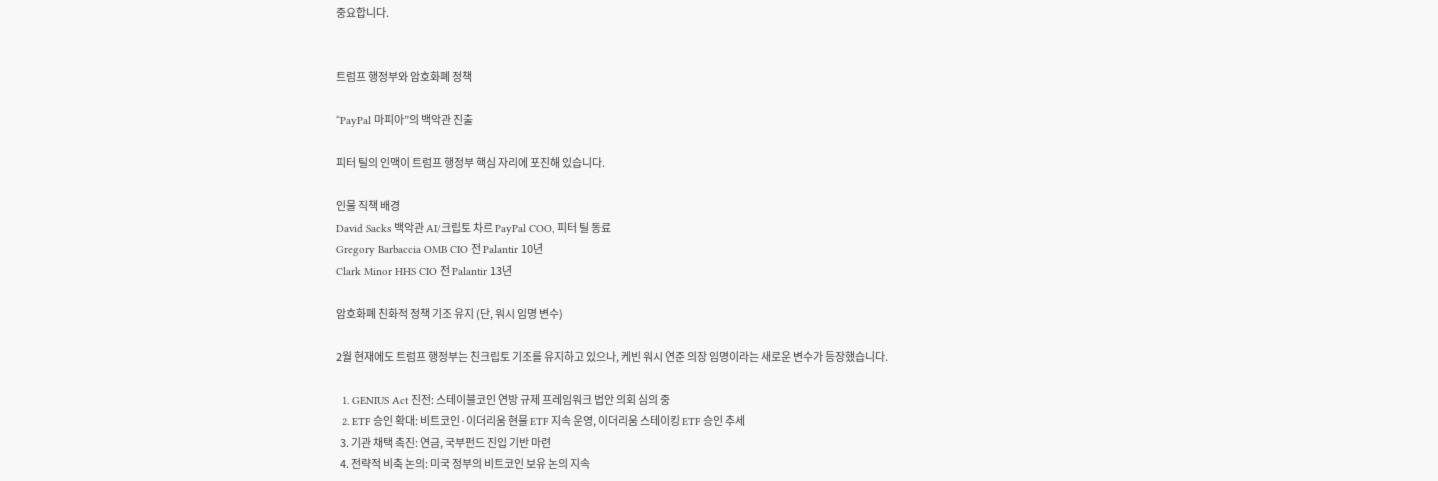중요합니다.


트럼프 행정부와 암호화폐 정책

“PayPal 마피아”의 백악관 진출

피터 틸의 인맥이 트럼프 행정부 핵심 자리에 포진해 있습니다.

인물 직책 배경
David Sacks 백악관 AI/크립토 차르 PayPal COO, 피터 틸 동료
Gregory Barbaccia OMB CIO 전 Palantir 10년
Clark Minor HHS CIO 전 Palantir 13년

암호화폐 친화적 정책 기조 유지 (단, 워시 임명 변수)

2월 현재에도 트럼프 행정부는 친크립토 기조를 유지하고 있으나, 케빈 워시 연준 의장 임명이라는 새로운 변수가 등장했습니다.

  1. GENIUS Act 진전: 스테이블코인 연방 규제 프레임워크 법안 의회 심의 중
  2. ETF 승인 확대: 비트코인·이더리움 현물 ETF 지속 운영, 이더리움 스테이킹 ETF 승인 추세
  3. 기관 채택 촉진: 연금, 국부펀드 진입 기반 마련
  4. 전략적 비축 논의: 미국 정부의 비트코인 보유 논의 지속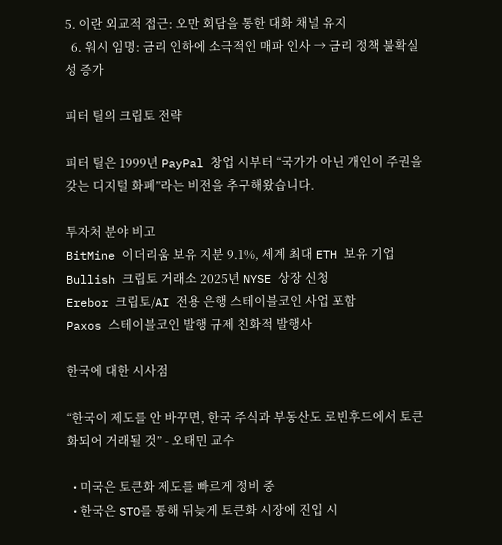5. 이란 외교적 접근: 오만 회담을 통한 대화 채널 유지
  6. 워시 임명: 금리 인하에 소극적인 매파 인사 → 금리 정책 불확실성 증가

피터 틸의 크립토 전략

피터 틸은 1999년 PayPal 창업 시부터 “국가가 아닌 개인이 주권을 갖는 디지털 화폐”라는 비전을 추구해왔습니다.

투자처 분야 비고
BitMine 이더리움 보유 지분 9.1%, 세계 최대 ETH 보유 기업
Bullish 크립토 거래소 2025년 NYSE 상장 신청
Erebor 크립토/AI 전용 은행 스테이블코인 사업 포함
Paxos 스테이블코인 발행 규제 친화적 발행사

한국에 대한 시사점

“한국이 제도를 안 바꾸면, 한국 주식과 부동산도 로빈후드에서 토큰화되어 거래될 것” - 오태민 교수

  • 미국은 토큰화 제도를 빠르게 정비 중
  • 한국은 STO를 통해 뒤늦게 토큰화 시장에 진입 시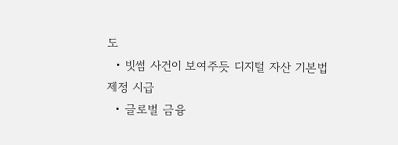도
  • 빗썸 사건이 보여주듯 디지털 자산 기본법 제정 시급
  • 글로벌 금융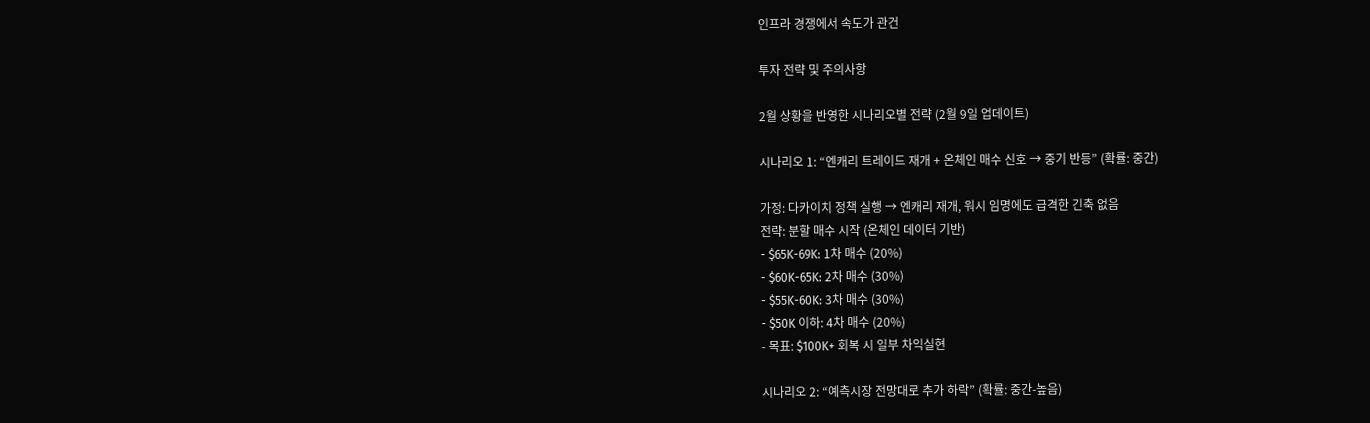인프라 경쟁에서 속도가 관건

투자 전략 및 주의사항

2월 상황을 반영한 시나리오별 전략 (2월 9일 업데이트)

시나리오 1: “엔캐리 트레이드 재개 + 온체인 매수 신호 → 중기 반등” (확률: 중간)

가정: 다카이치 정책 실행 → 엔캐리 재개, 워시 임명에도 급격한 긴축 없음
전략: 분할 매수 시작 (온체인 데이터 기반)
- $65K-69K: 1차 매수 (20%)
- $60K-65K: 2차 매수 (30%)
- $55K-60K: 3차 매수 (30%)
- $50K 이하: 4차 매수 (20%)
- 목표: $100K+ 회복 시 일부 차익실현

시나리오 2: “예측시장 전망대로 추가 하락” (확률: 중간-높음)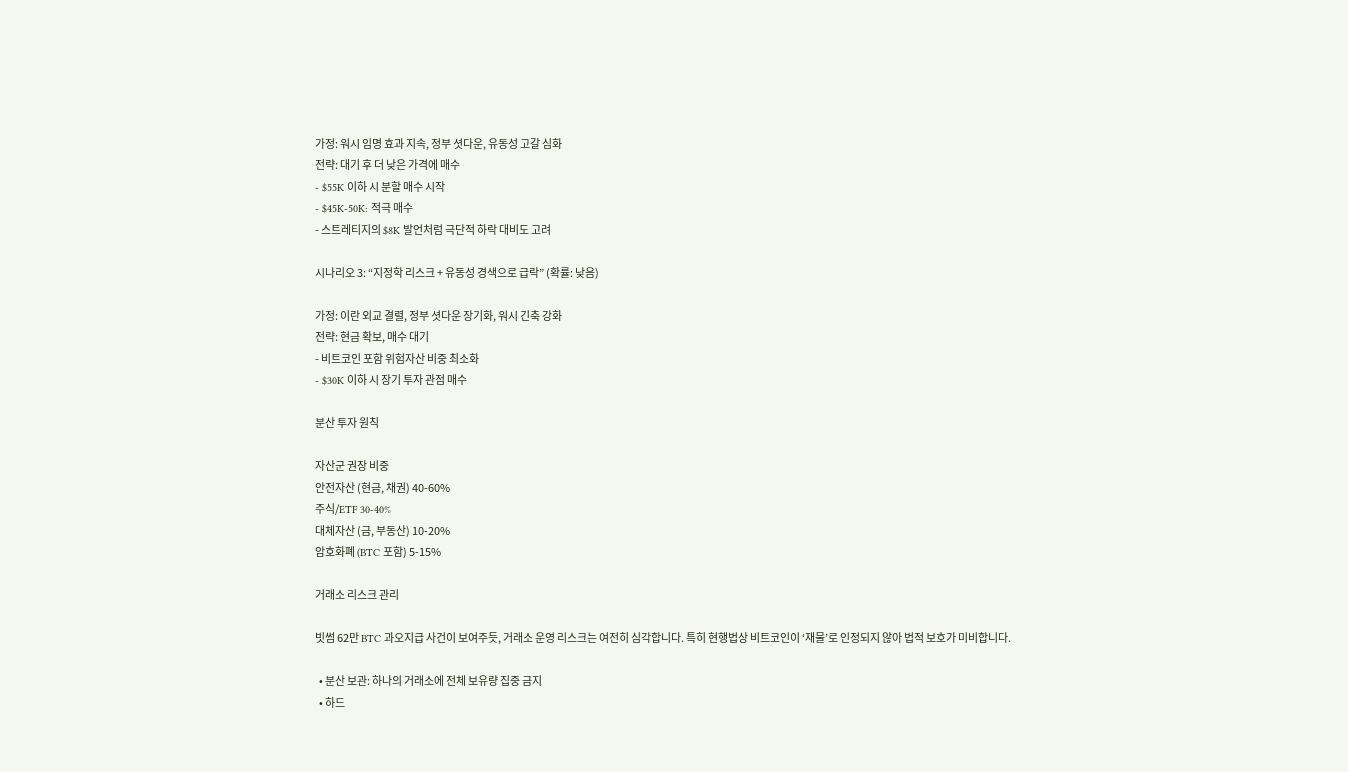가정: 워시 임명 효과 지속, 정부 셧다운, 유동성 고갈 심화
전략: 대기 후 더 낮은 가격에 매수
- $55K 이하 시 분할 매수 시작
- $45K-50K: 적극 매수
- 스트레티지의 $8K 발언처럼 극단적 하락 대비도 고려

시나리오 3: “지정학 리스크 + 유동성 경색으로 급락” (확률: 낮음)

가정: 이란 외교 결렬, 정부 셧다운 장기화, 워시 긴축 강화
전략: 현금 확보, 매수 대기
- 비트코인 포함 위험자산 비중 최소화
- $30K 이하 시 장기 투자 관점 매수

분산 투자 원칙

자산군 권장 비중
안전자산 (현금, 채권) 40-60%
주식/ETF 30-40%
대체자산 (금, 부동산) 10-20%
암호화폐 (BTC 포함) 5-15%

거래소 리스크 관리

빗썸 62만 BTC 과오지급 사건이 보여주듯, 거래소 운영 리스크는 여전히 심각합니다. 특히 현행법상 비트코인이 ‘재물’로 인정되지 않아 법적 보호가 미비합니다.

  • 분산 보관: 하나의 거래소에 전체 보유량 집중 금지
  • 하드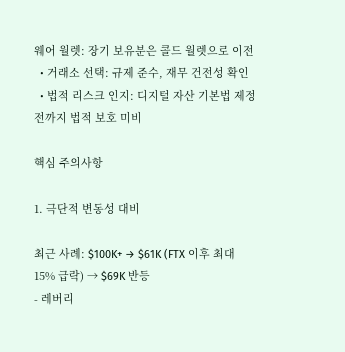웨어 월렛: 장기 보유분은 콜드 월렛으로 이전
  • 거래소 선택: 규제 준수, 재무 건전성 확인
  • 법적 리스크 인지: 디지털 자산 기본법 제정 전까지 법적 보호 미비

핵심 주의사항

1. 극단적 변동성 대비

최근 사례: $100K+ → $61K (FTX 이후 최대 15% 급락) → $69K 반등
- 레버리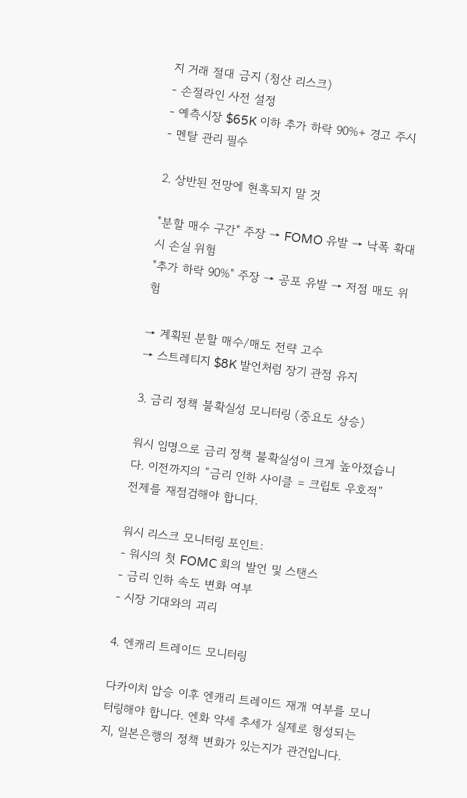지 거래 절대 금지 (청산 리스크)
- 손절라인 사전 설정
- 예측시장 $65K 이하 추가 하락 90%+ 경고 주시
- 멘탈 관리 필수

2. 상반된 전망에 현혹되지 말 것

"분할 매수 구간" 주장 → FOMO 유발 → 낙폭 확대 시 손실 위험
"추가 하락 90%" 주장 → 공포 유발 → 저점 매도 위험

→ 계획된 분할 매수/매도 전략 고수
→ 스트레티지 $8K 발언처럼 장기 관점 유지

3. 금리 정책 불확실성 모니터링 (중요도 상승)

워시 임명으로 금리 정책 불확실성이 크게 높아졌습니다. 이전까지의 “금리 인하 사이클 = 크립토 우호적” 전제를 재점검해야 합니다.

워시 리스크 모니터링 포인트:
- 워시의 첫 FOMC 회의 발언 및 스탠스
- 금리 인하 속도 변화 여부
- 시장 기대와의 괴리

4. 엔캐리 트레이드 모니터링

다카이치 압승 이후 엔캐리 트레이드 재개 여부를 모니터링해야 합니다. 엔화 약세 추세가 실제로 형성되는지, 일본은행의 정책 변화가 있는지가 관건입니다.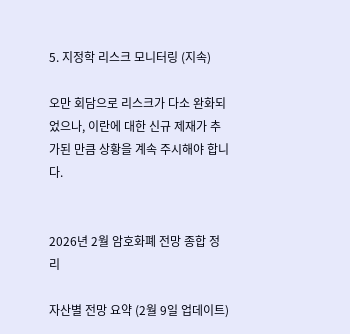5. 지정학 리스크 모니터링 (지속)

오만 회담으로 리스크가 다소 완화되었으나, 이란에 대한 신규 제재가 추가된 만큼 상황을 계속 주시해야 합니다.


2026년 2월 암호화폐 전망 종합 정리

자산별 전망 요약 (2월 9일 업데이트)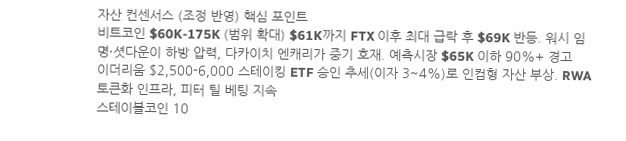자산 컨센서스 (조정 반영) 핵심 포인트
비트코인 $60K-175K (범위 확대) $61K까지 FTX 이후 최대 급락 후 $69K 반등. 워시 임명·셧다운이 하방 압력, 다카이치 엔캐리가 중기 호재. 예측시장 $65K 이하 90%+ 경고
이더리움 $2,500-6,000 스테이킹 ETF 승인 추세(이자 3~4%)로 인컴형 자산 부상. RWA 토큰화 인프라, 피터 틸 베팅 지속
스테이블코인 10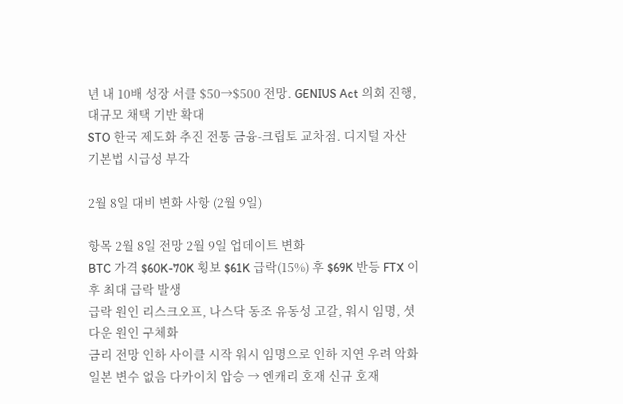년 내 10배 성장 서클 $50→$500 전망. GENIUS Act 의회 진행, 대규모 채택 기반 확대
STO 한국 제도화 추진 전통 금융-크립토 교차점. 디지털 자산 기본법 시급성 부각

2월 8일 대비 변화 사항 (2월 9일)

항목 2월 8일 전망 2월 9일 업데이트 변화
BTC 가격 $60K-70K 횡보 $61K 급락(15%) 후 $69K 반등 FTX 이후 최대 급락 발생
급락 원인 리스크오프, 나스닥 동조 유동성 고갈, 워시 임명, 셧다운 원인 구체화
금리 전망 인하 사이클 시작 워시 임명으로 인하 지연 우려 악화
일본 변수 없음 다카이치 압승 → 엔캐리 호재 신규 호재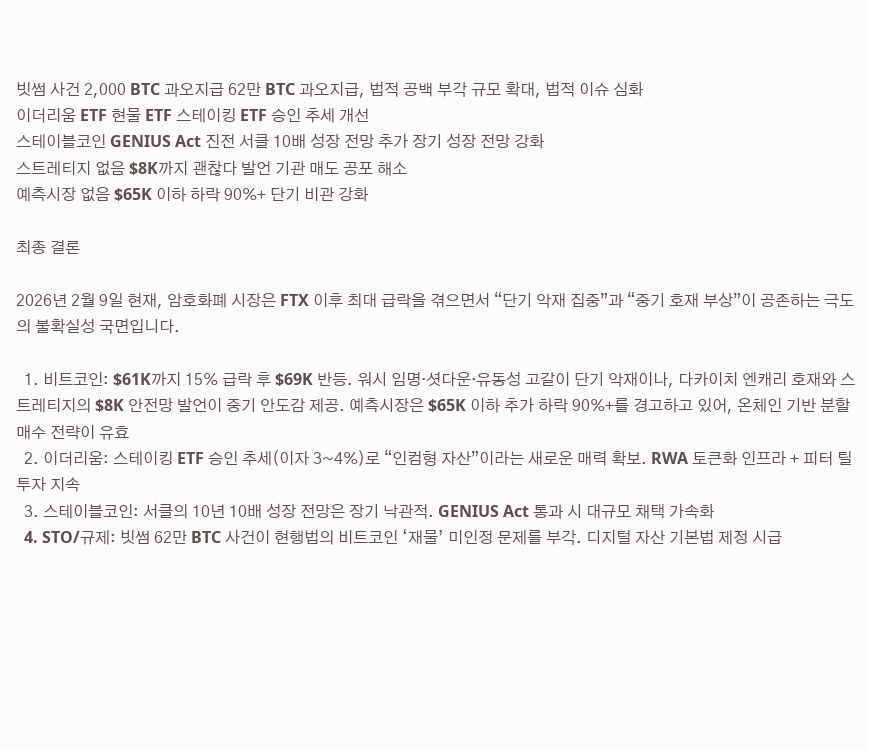빗썸 사건 2,000 BTC 과오지급 62만 BTC 과오지급, 법적 공백 부각 규모 확대, 법적 이슈 심화
이더리움 ETF 현물 ETF 스테이킹 ETF 승인 추세 개선
스테이블코인 GENIUS Act 진전 서클 10배 성장 전망 추가 장기 성장 전망 강화
스트레티지 없음 $8K까지 괜찮다 발언 기관 매도 공포 해소
예측시장 없음 $65K 이하 하락 90%+ 단기 비관 강화

최종 결론

2026년 2월 9일 현재, 암호화폐 시장은 FTX 이후 최대 급락을 겪으면서 “단기 악재 집중”과 “중기 호재 부상”이 공존하는 극도의 불확실성 국면입니다.

  1. 비트코인: $61K까지 15% 급락 후 $69K 반등. 워시 임명·셧다운·유동성 고갈이 단기 악재이나, 다카이치 엔캐리 호재와 스트레티지의 $8K 안전망 발언이 중기 안도감 제공. 예측시장은 $65K 이하 추가 하락 90%+를 경고하고 있어, 온체인 기반 분할 매수 전략이 유효
  2. 이더리움: 스테이킹 ETF 승인 추세(이자 3~4%)로 “인컴형 자산”이라는 새로운 매력 확보. RWA 토큰화 인프라 + 피터 틸 투자 지속
  3. 스테이블코인: 서클의 10년 10배 성장 전망은 장기 낙관적. GENIUS Act 통과 시 대규모 채택 가속화
  4. STO/규제: 빗썸 62만 BTC 사건이 현행법의 비트코인 ‘재물’ 미인정 문제를 부각. 디지털 자산 기본법 제정 시급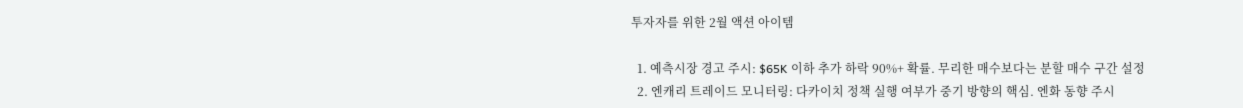투자자를 위한 2월 액션 아이템

  1. 예측시장 경고 주시: $65K 이하 추가 하락 90%+ 확률. 무리한 매수보다는 분할 매수 구간 설정
  2. 엔캐리 트레이드 모니터링: 다카이치 정책 실행 여부가 중기 방향의 핵심. 엔화 동향 주시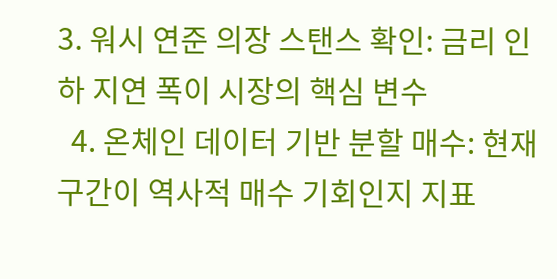3. 워시 연준 의장 스탠스 확인: 금리 인하 지연 폭이 시장의 핵심 변수
  4. 온체인 데이터 기반 분할 매수: 현재 구간이 역사적 매수 기회인지 지표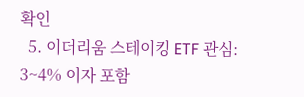확인
  5. 이더리움 스테이킹 ETF 관심: 3~4% 이자 포함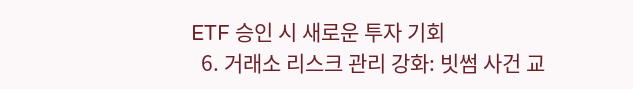ETF 승인 시 새로운 투자 기회
  6. 거래소 리스크 관리 강화: 빗썸 사건 교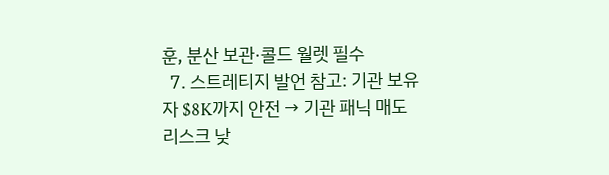훈, 분산 보관·콜드 월렛 필수
  7. 스트레티지 발언 참고: 기관 보유자 $8K까지 안전 → 기관 패닉 매도 리스크 낮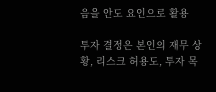음을 안도 요인으로 활용

투자 결정은 본인의 재무 상황, 리스크 허용도, 투자 목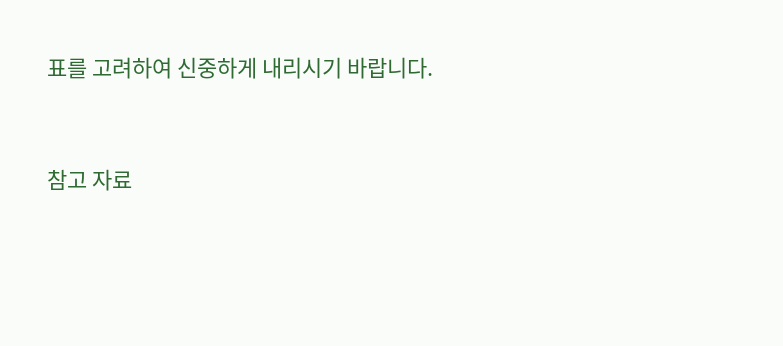표를 고려하여 신중하게 내리시기 바랍니다.


참고 자료